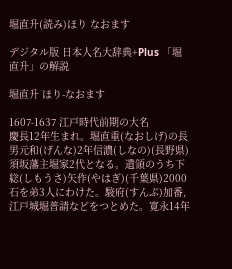堀直升(読み)ほり なおます

デジタル版 日本人名大辞典+Plus 「堀直升」の解説

堀直升 ほり-なおます

1607-1637 江戸時代前期の大名
慶長12年生まれ。堀直重(なおしげ)の長男元和(げんな)2年信濃(しなの)(長野県)須坂藩主堀家2代となる。遺領のうち下総(しもうさ)矢作(やはぎ)(千葉県)2000石を弟3人にわけた。駿府(すんぷ)加番,江戸城堀普請などをつとめた。寛永14年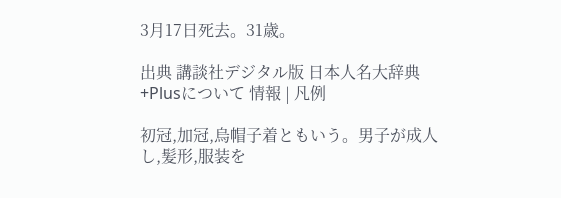3月17日死去。31歳。

出典 講談社デジタル版 日本人名大辞典+Plusについて 情報 | 凡例

初冠,加冠,烏帽子着ともいう。男子が成人し,髪形,服装を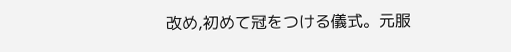改め,初めて冠をつける儀式。元服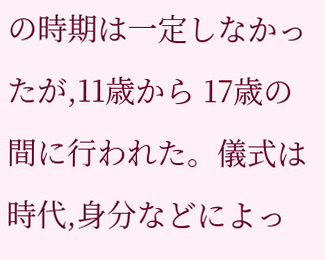の時期は一定しなかったが,11歳から 17歳の間に行われた。儀式は時代,身分などによっ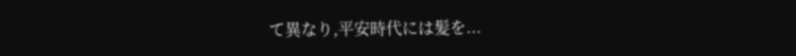て異なり,平安時代には髪を...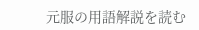元服の用語解説を読む